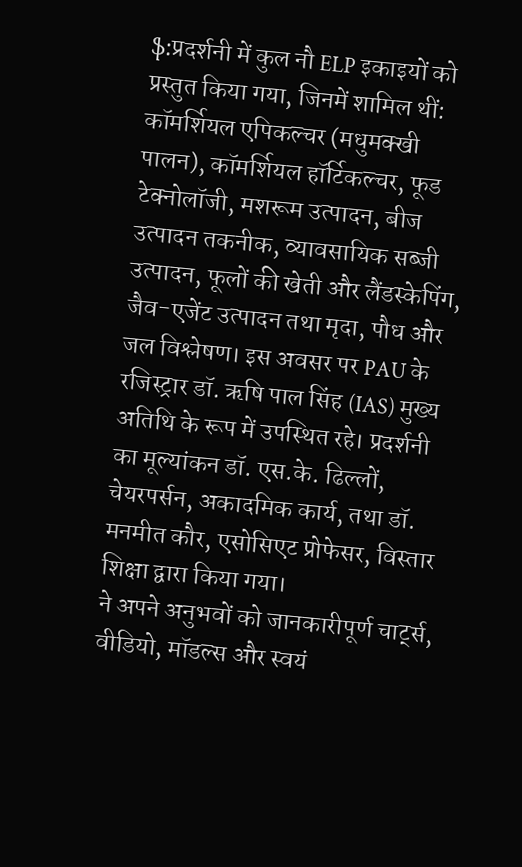ֆ:प्रदर्शनी में कुल नौ ELP इकाइयों को प्रस्तुत किया गया, जिनमें शामिल थीं:
कॉमर्शियल एपिकल्चर (मधुमक्खी पालन), कॉमर्शियल हॉर्टिकल्चर, फूड टेक्नोलॉजी, मशरूम उत्पादन, बीज उत्पादन तकनीक, व्यावसायिक सब्जी उत्पादन, फूलों की खेती और लैंडस्केपिंग, जैव-एजेंट उत्पादन तथा मृदा, पौध और जल विश्लेषण। इस अवसर पर PAU के रजिस्ट्रार डॉ. ऋषि पाल सिंह (IAS) मुख्य अतिथि के रूप में उपस्थित रहे। प्रदर्शनी का मूल्यांकन डॉ. एस.के. ढिल्लों, चेयरपर्सन, अकादमिक कार्य, तथा डॉ. मनमीत कौर, एसोसिएट प्रोफेसर, विस्तार शिक्षा द्वारा किया गया।
ने अपने अनुभवों को जानकारीपूर्ण चार्ट्स, वीडियो, मॉडल्स और स्वयं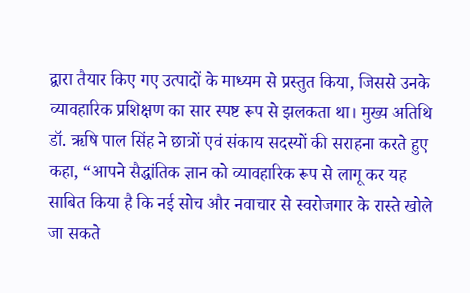द्वारा तैयार किए गए उत्पादों के माध्यम से प्रस्तुत किया, जिससे उनके व्यावहारिक प्रशिक्षण का सार स्पष्ट रूप से झलकता था। मुख्य अतिथि डॉ. ऋषि पाल सिंह ने छात्रों एवं संकाय सदस्यों की सराहना करते हुए कहा, “आपने सैद्धांतिक ज्ञान को व्यावहारिक रूप से लागू कर यह साबित किया है कि नई सोच और नवाचार से स्वरोजगार के रास्ते खोले जा सकते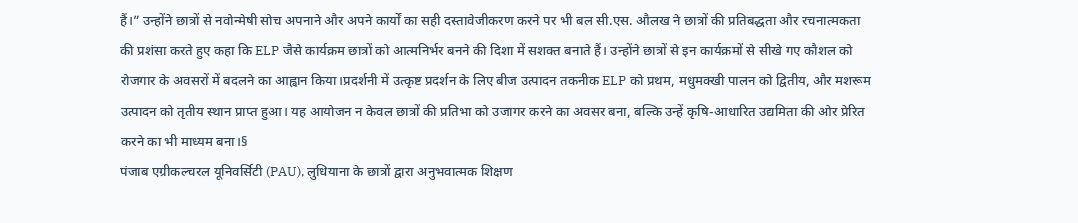हैं।” उन्होंने छात्रों से नवोन्मेषी सोच अपनाने और अपने कार्यों का सही दस्तावेजीकरण करने पर भी बल सी.एस. औलख ने छात्रों की प्रतिबद्धता और रचनात्मकता की प्रशंसा करते हुए कहा कि ELP जैसे कार्यक्रम छात्रों को आत्मनिर्भर बनने की दिशा में सशक्त बनाते हैं। उन्होंने छात्रों से इन कार्यक्रमों से सीखे गए कौशल को रोजगार के अवसरों में बदलने का आह्वान किया।प्रदर्शनी में उत्कृष्ट प्रदर्शन के लिए बीज उत्पादन तकनीक ELP को प्रथम, मधुमक्खी पालन को द्वितीय, और मशरूम उत्पादन को तृतीय स्थान प्राप्त हुआ। यह आयोजन न केवल छात्रों की प्रतिभा को उजागर करने का अवसर बना, बल्कि उन्हें कृषि-आधारित उद्यमिता की ओर प्रेरित करने का भी माध्यम बना।§
पंजाब एग्रीकल्चरल यूनिवर्सिटी (PAU), लुधियाना के छात्रों द्वारा अनुभवात्मक शिक्षण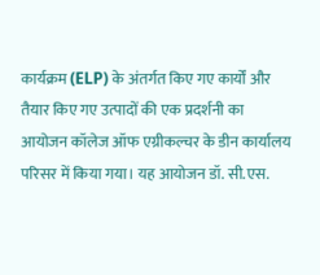कार्यक्रम (ELP) के अंतर्गत किए गए कार्यों और तैयार किए गए उत्पादों की एक प्रदर्शनी का आयोजन कॉलेज ऑफ एग्रीकल्चर के डीन कार्यालय परिसर में किया गया। यह आयोजन डॉ. सी.एस.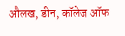औलख, डीन, कॉलेज ऑफ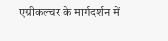एग्रीकल्चर के मार्गदर्शन में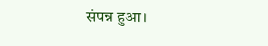संपन्न हुआ।